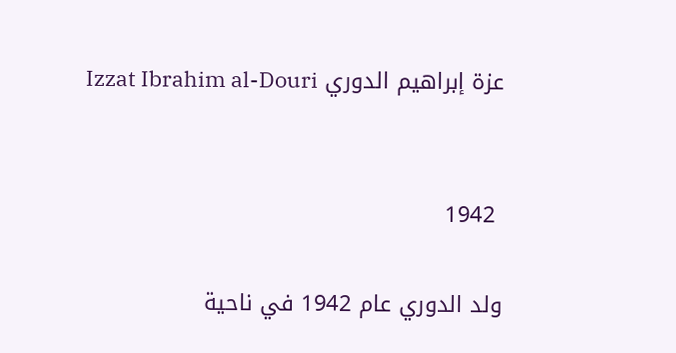عزة إبراهيم الدوري Izzat Ibrahim al-Douri


 1942

ولد الدوري عام 1942 في ناحية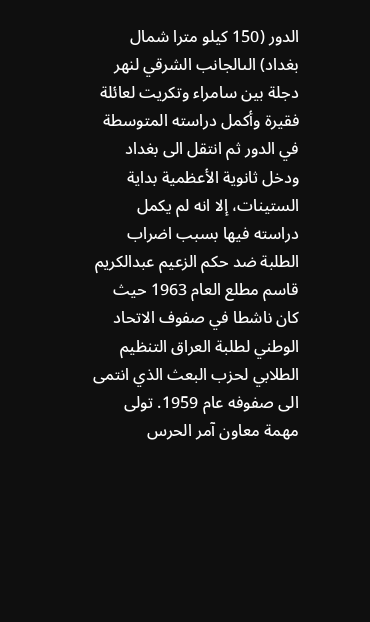الدور (150 كيلو مترا شمال بغداد) الىالجانب الشرقي لنهر دجلة بين سامراء وتكريت لعائلة فقيرة وأكمل دراسته المتوسطة في الدور ثم انتقل الى بغداد ودخل ثانوية الأعظمية بداية الستينات، إلا انه لم يكمل دراسته فيها بسبب اضراب الطلبة ضد حكم الزعيم عبدالكريم قاسم مطلع العام 1963 حيث كان ناشطا في صفوف الاتحاد الوطني لطلبة العراق التنظيم الطلابي لحزب البعث الذي انتمى الى صفوفه عام 1959. تولى مهمة معاون آمر الحرس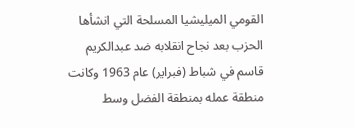القومي الميليشيا المسلحة التي انشأها الحزب بعد نجاح انقلابه ضد عبدالكريم قاسم في شباط (فبراير) عام 1963 وكانت منطقة عمله بمنطقة الفضل وسط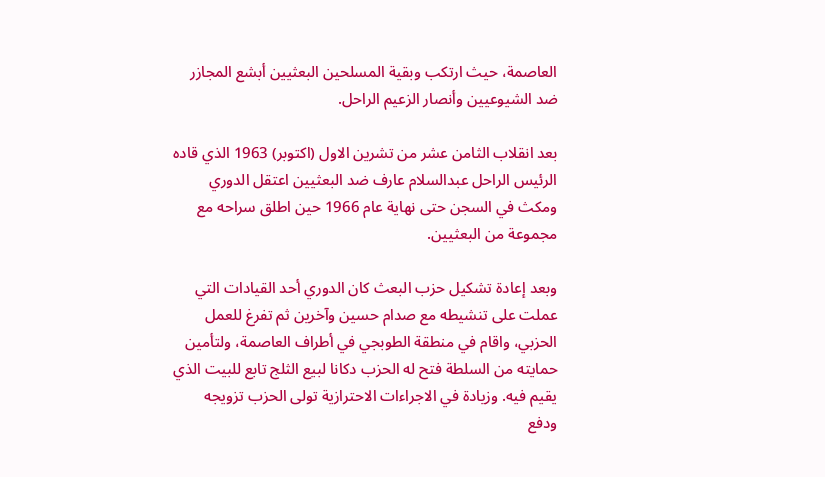العاصمة، حيث ارتكب وبقية المسلحين البعثيين أبشع المجازر ضد الشيوعيين وأنصار الزعيم الراحل.

بعد انقلاب الثامن عشر من تشرين الاول (اكتوبر) 1963 الذي قاده الرئيس الراحل عبدالسلام عارف ضد البعثيين اعتقل الدوري ومكث في السجن حتى نهاية عام 1966 حين اطلق سراحه مع مجموعة من البعثيين.

وبعد إعادة تشكيل حزب البعث كان الدوري أحد القيادات التي عملت على تنشيطه مع صدام حسين وآخرين ثم تفرغ للعمل الحزبي، واقام في منطقة الطوبجي في أطراف العاصمة، ولتأمين حمايته من السلطة فتح له الحزب دكانا لبيع الثلج تابع للبيت الذي يقيم فيه. وزيادة في الاجراءات الاحترازية تولى الحزب تزويجه ودفع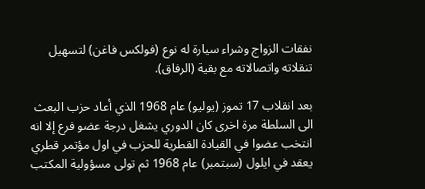نفقات الزواج وشراء سيارة له نوع (فولكس فاغن) لتسهيل تنقلاته واتصالاته مع بقية (الرفاق).

بعد انقلاب 17 تموز (يوليو) عام 1968 الذي أعاد حزب البعث الى السلطة مرة اخرى كان الدوري يشغل درجة عضو فرع إلا انه انتخب عضوا في القيادة القطرية للحزب في اول مؤتمر قطري يعقد في ايلول (سبتمبر) عام 1968 ثم تولى مسؤولية المكتب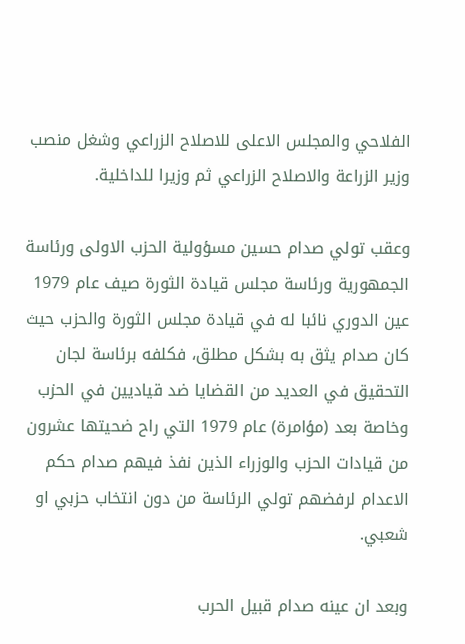الفلاحي والمجلس الاعلى للاصلاح الزراعي وشغل منصب وزير الزراعة والاصلاح الزراعي ثم وزيرا للداخلية.

وعقب تولي صدام حسين مسؤولية الحزب الاولى ورئاسة الجمهورية ورئاسة مجلس قيادة الثورة صيف عام 1979 عين الدوري نائبا له في قيادة مجلس الثورة والحزب حيث كان صدام يثق به بشكل مطلق، فكلفه برئاسة لجان التحقيق في العديد من القضايا ضد قياديين في الحزب وخاصة بعد (مؤامرة) عام 1979 التي راح ضحيتها عشرون من قيادات الحزب والوزراء الذين نفذ فيهم صدام حكم الاعدام لرفضهم تولي الرئاسة من دون انتخاب حزبي او شعبي.

وبعد ان عينه صدام قبيل الحرب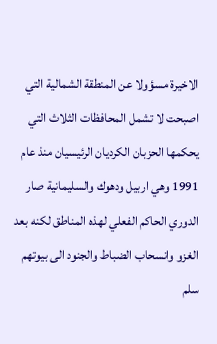الاخيرة مسؤولا عن المنطقة الشمالية التي اصبحت لا تشمل المحافظات الثلاث التي يحكمها الحزبان الكرديان الرئيسيان منذ عام 1991 وهي اربيل ودهوك والسليمانية صار الدوري الحاكم الفعلي لهذه المناطق لكنه بعد الغزو وانسحاب الضباط والجنود الى بيوتهم سلم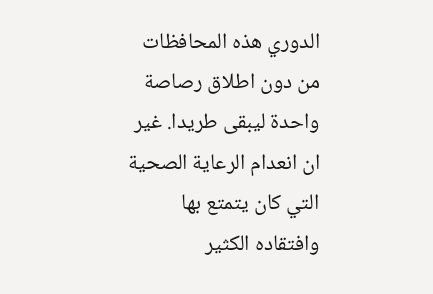الدوري هذه المحافظات من دون اطلاق رصاصة واحدة ليبقى طريدا. غير ان انعدام الرعاية الصحية التي كان يتمتع بها وافتقاده الكثير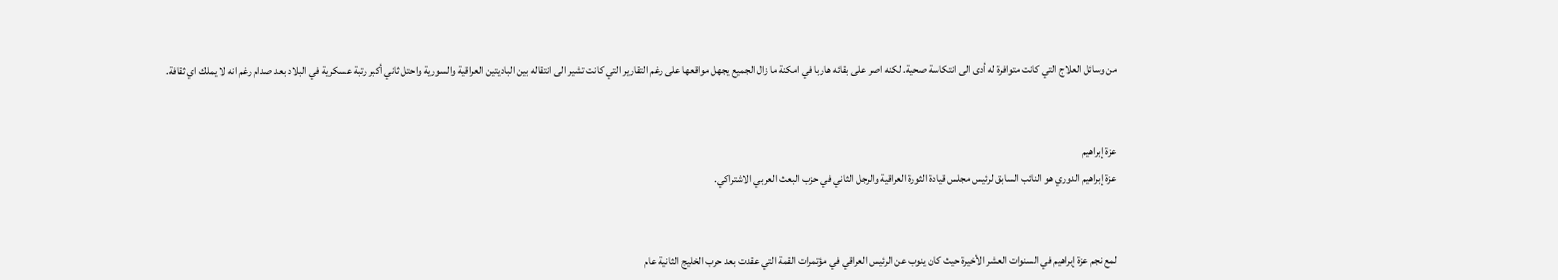من وسائل العلاج التي كانت متوافرة له أدى الى انتكاسة صحية. لكنه اصر على بقائه هاربا في امكنة ما زال الجميع يجهل مواقعها على رغم التقارير التي كانت تشير الى انتقاله بين الباديتين العراقية والسورية واحتل ثاني أكبر رتبة عسكرية في البلاد بعد صدام رغم انه لا يملك اي ثقافة.


عزة إبراهيم
عزة إبراهيم الدوري هو النائب السابق لرئيس مجلس قيادة الثورة العراقية والرجل الثاني في حزب البعث العربي الاشتراكي.


لمع نجم عزة إبراهيم في السنوات العشر الأخيرة حيث كان ينوب عن الرئيس العراقي في مؤتمرات القمة التي عقدت بعد حرب الخليج الثانية عام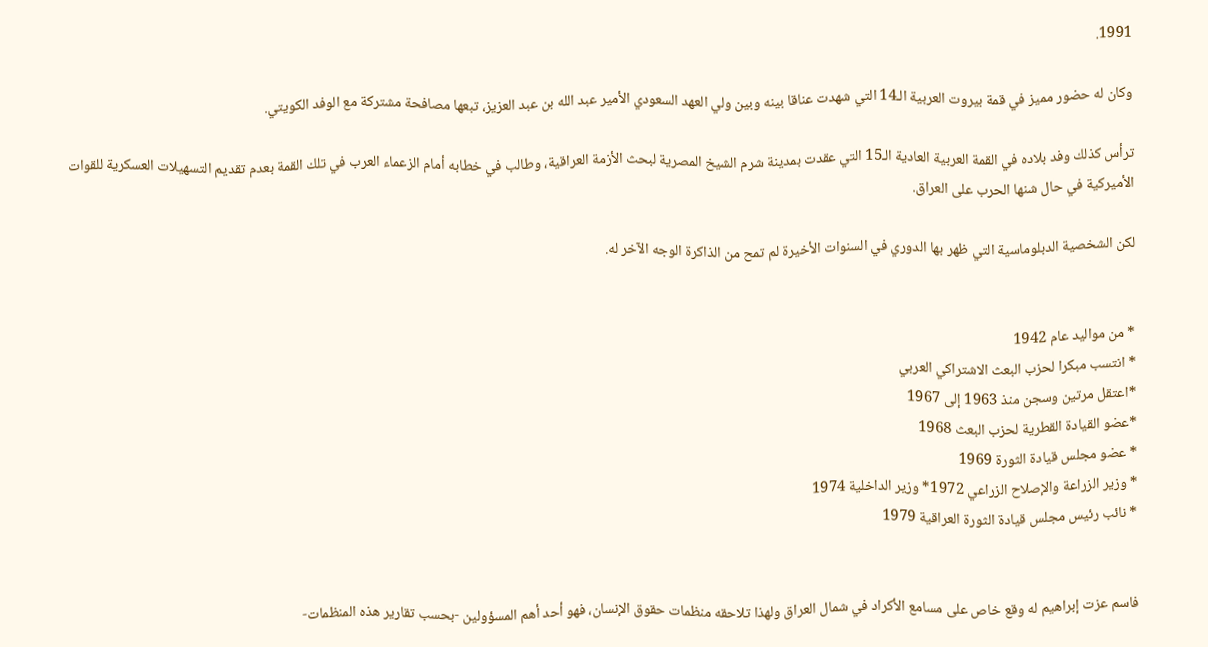1991.

وكان له حضور مميز في قمة بيروت العربية الـ14 التي شهدت عناقا بينه وبين ولي العهد السعودي الأمير عبد الله بن عبد العزيز، تبعها مصافحة مشتركة مع الوفد الكويتي.

ترأس كذلك وفد بلاده في القمة العربية العادية الـ15 التي عقدت بمدينة شرم الشيخ المصرية لبحث الأزمة العراقية، وطالب في خطابه أمام الزعماء العرب في تلك القمة بعدم تقديم التسهيلات العسكرية للقوات الأميركية في حال شنها الحرب على العراق.

لكن الشخصية الدبلوماسية التي ظهر بها الدوري في السنوات الأخيرة لم تمح من الذاكرة الوجه الآخر له.


* من مواليد عام 1942
* انتسب مبكرا لحزب البعث الاشتراكي العربي
*اعتقل مرتين وسجن منذ 1963 إلى 1967
*عضو القيادة القطرية لحزب البعث 1968
* عضو مجلس قيادة الثورة 1969
* وزير الزراعة والإصلاح الزراعي 1972* وزير الداخلية 1974
* نائب رئيس مجلس قيادة الثورة العراقية 1979


فاسم عزت إبراهيم له وقع خاص على مسامع الأكراد في شمال العراق ولهذا تلاحقه منظمات حقوق الإنسان، فهو أحد أهم المسؤولين -بحسب تقارير هذه المنظمات-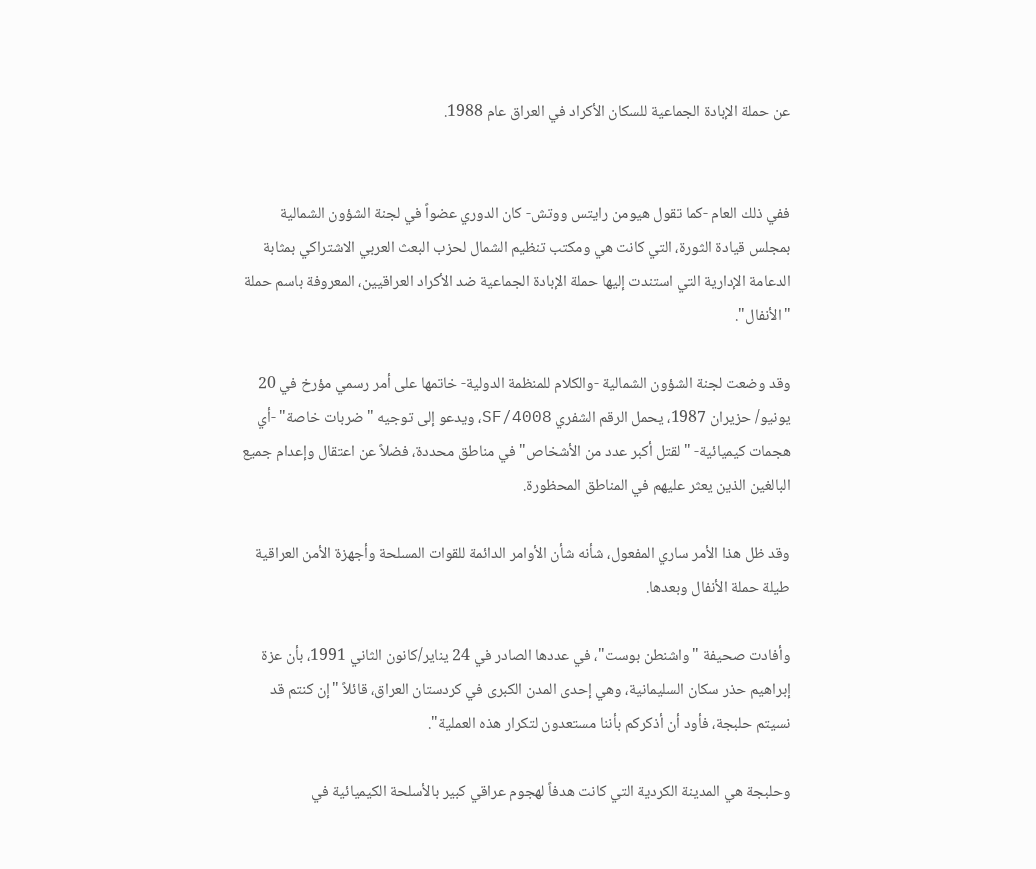عن حملة الإبادة الجماعية للسكان الأكراد في العراق عام 1988.


ففي ذلك العام -كما تقول هيومن رايتس ووتش- كان الدوري عضواً في لجنة الشؤون الشمالية بمجلس قيادة الثورة، التي كانت هي ومكتب تنظيم الشمال لحزب البعث العربي الاشتراكي بمثابة الدعامة الإدارية التي استندت إليها حملة الإبادة الجماعية ضد الأكراد العراقيين، المعروفة باسم حملة "الأنفال".

وقد وضعت لجنة الشؤون الشمالية -والكلام للمنظمة الدولية- خاتمها على أمر رسمي مؤرخ في 20 يونيو/ حزيران 1987، يحمل الرقم الشفري SF/4008، ويدعو إلى توجيه "ضربات خاصة" -أي هجمات كيميائية- "لقتل أكبر عدد من الأشخاص" في مناطق محددة، فضلاً عن اعتقال وإعدام جميع البالغين الذين يعثر عليهم في المناطق المحظورة.

وقد ظل هذا الأمر ساري المفعول، شأنه شأن الأوامر الدائمة للقوات المسلحة وأجهزة الأمن العراقية طيلة حملة الأنفال وبعدها.

وأفادت صحيفة "واشنطن بوست"، في عددها الصادر في 24 يناير/كانون الثاني 1991، بأن عزة إبراهيم حذر سكان السليمانية، وهي إحدى المدن الكبرى في كردستان العراق، قائلاً "إن كنتم قد نسيتم حلبجة، فأود أن أذكركم بأننا مستعدون لتكرار هذه العملية".

وحلبجة هي المدينة الكردية التي كانت هدفاً لهجوم عراقي كبير بالأسلحة الكيميائية في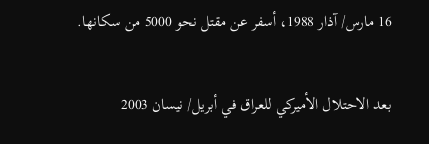16 مارس/ آذار 1988، أسفر عن مقتل نحو 5000 من سكانها.

بعد الاحتلال الأميركي للعراق في أبريل/ نيسان 2003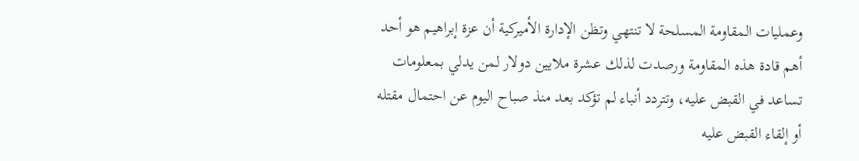وعمليات المقاومة المسلحة لا تنتهي وتظن الإدارة الأميركية أن عزة إبراهيم هو أحد أهم قادة هذه المقاومة ورصدت لذلك عشرة ملايين دولار لمن يدلي بمعلومات تساعد في القبض عليه، وتتردد أنباء لم تؤكد بعد منذ صباح اليوم عن احتمال مقتله أو إلقاء القبض عليه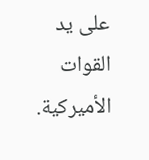على يد القوات الأميركية.